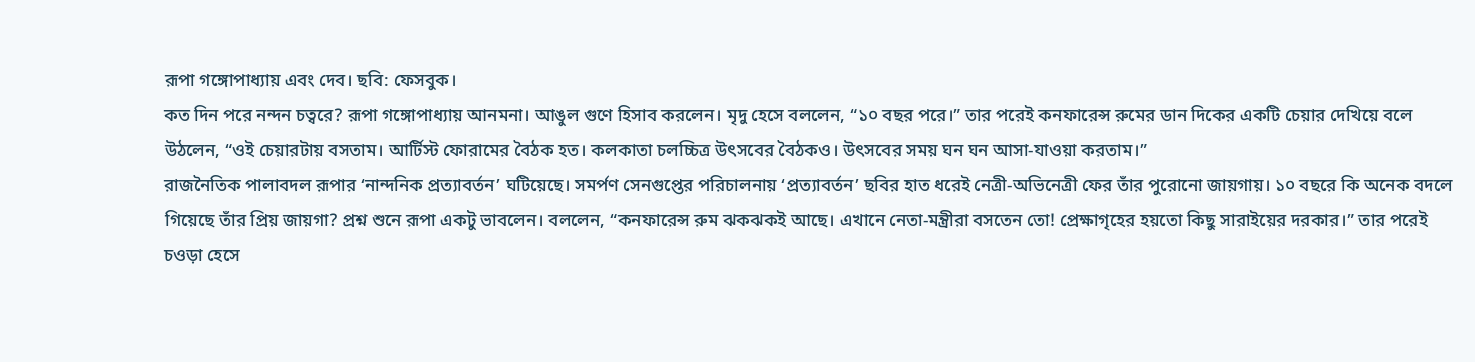রূপা গঙ্গোপাধ্যায় এবং দেব। ছবি: ফেসবুক।
কত দিন পরে নন্দন চত্বরে? রূপা গঙ্গোপাধ্যায় আনমনা। আঙুল গুণে হিসাব করলেন। মৃদু হেসে বললেন, “১০ বছর পরে।” তার পরেই কনফারেন্স রুমের ডান দিকের একটি চেয়ার দেখিয়ে বলে উঠলেন, “ওই চেয়ারটায় বসতাম। আর্টিস্ট ফোরামের বৈঠক হত। কলকাতা চলচ্চিত্র উৎসবের বৈঠকও। উৎসবের সময় ঘন ঘন আসা-যাওয়া করতাম।”
রাজনৈতিক পালাবদল রূপার ‘নান্দনিক প্রত্যাবর্তন’ ঘটিয়েছে। সমর্পণ সেনগুপ্তের পরিচালনায় ‘প্রত্যাবর্তন’ ছবির হাত ধরেই নেত্রী-অভিনেত্রী ফের তাঁর পুরোনো জায়গায়। ১০ বছরে কি অনেক বদলে গিয়েছে তাঁর প্রিয় জায়গা? প্রশ্ন শুনে রূপা একটু ভাবলেন। বললেন, “কনফারেন্স রুম ঝকঝকই আছে। এখানে নেতা-মন্ত্রীরা বসতেন তো! প্রেক্ষাগৃহের হয়তো কিছু সারাইয়ের দরকার।” তার পরেই চওড়া হেসে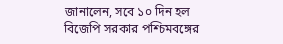জানালেন, সবে ১০ দিন হল বিজেপি সরকার পশ্চিমবঙ্গের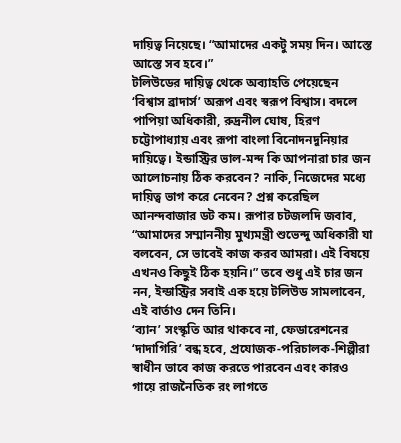দায়িত্ব নিয়েছে। “আমাদের একটু সময় দিন। আস্তে আস্তে সব হবে।”
টলিউডের দায়িত্ব থেকে অব্যাহতি পেয়েছেন ‘বিশ্বাস ব্রাদার্স’ অরূপ এবং স্বরূপ বিশ্বাস। বদলে পাপিয়া অধিকারী, রুদ্রনীল ঘোষ, হিরণ চট্টোপাধ্যায় এবং রূপা বাংলা বিনোদনদুনিয়ার দায়িত্বে। ইন্ডাস্ট্রির ভাল-মন্দ কি আপনারা চার জন আলোচনায় ঠিক করবেন? নাকি, নিজেদের মধ্যে দায়িত্ব ভাগ করে নেবেন? প্রশ্ন করেছিল আনন্দবাজার ডট কম। রূপার চটজলদি জবাব, “আমাদের সম্মাননীয় মুখ্যমন্ত্রী শুভেন্দু অধিকারী যা বলবেন, সে ভাবেই কাজ করব আমরা। এই বিষয়ে এখনও কিছুই ঠিক হয়নি।” তবে শুধু এই চার জন নন, ইন্ডাস্ট্রির সবাই এক হয়ে টলিউড সামলাবেন, এই বার্তাও দেন তিনি।
‘ব্যান’ সংস্কৃতি আর থাকবে না, ফেডারেশনের ‘দাদাগিরি’ বন্ধ হবে, প্রযোজক-পরিচালক-শিল্পীরা স্বাধীন ভাবে কাজ করতে পারবেন এবং কারও গায়ে রাজনৈতিক রং লাগতে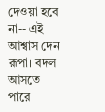দেওয়া হবে না-- এই আশ্বাস দেন রূপা। বদল আসতে পারে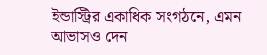ইন্ডাস্ট্রির একাধিক সংগঠনে, এমন আভাসও দেন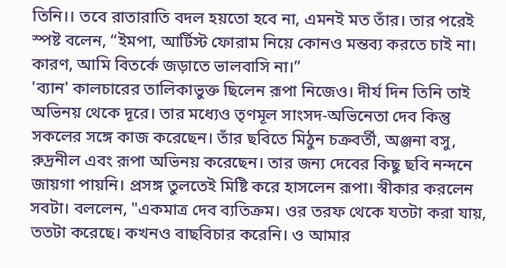তিনি।। তবে রাতারাতি বদল হয়তো হবে না, এমনই মত তাঁর। তার পরেই স্পষ্ট বলেন, “ইমপা, আর্টিস্ট ফোরাম নিয়ে কোনও মন্তব্য করতে চাই না। কারণ, আমি বিতর্কে জড়াতে ভালবাসি না।”
'ব্যান' কালচারের তালিকাভুক্ত ছিলেন রূপা নিজেও। দীর্য দিন তিনি তাই অভিনয় থেকে দূরে। তার মধ্যেও তৃণমূল সাংসদ-অভিনেতা দেব কিন্তু সকলের সঙ্গে কাজ করেছেন। তাঁর ছবিতে মিঠুন চক্রবর্তী, অঞ্জনা বসু, রুদ্রনীল এবং রূপা অভিনয় করেছেন। তার জন্য দেবের কিছু ছবি নন্দনে জায়গা পায়নি। প্রসঙ্গ তুলতেই মিষ্টি করে হাসলেন রূপা। স্বীকার করলেন সবটা। বললেন, "একমাত্র দেব ব্যতিক্রম। ওর তরফ থেকে যতটা করা যায়, ততটা করেছে। কখনও বাছবিচার করেনি। ও আমার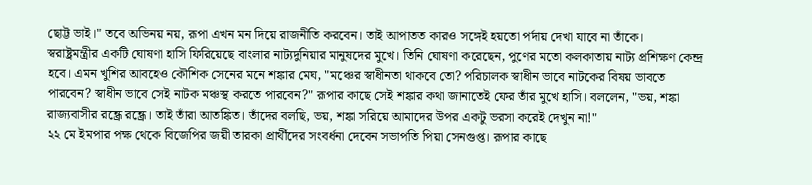ছোট্ট ভাই।" তবে অভিনয় নয়, রূপা এখন মন দিয়ে রাজনীতি করবেন। তাই আপাতত কারও সঙ্গেই হয়তো পর্দায় দেখা যাবে না তাঁকে।
স্বরাষ্ট্রমন্ত্রীর একটি ঘোষণা হাসি ফিরিয়েছে বাংলার নাট্যদুনিয়ার মানুষদের মুখে। তিনি ঘোষণা করেছেন, পুণের মতো কলকাতায় নাট্য প্রশিক্ষণ কেন্দ্র হবে। এমন খুশির আবহেও কৌশিক সেনের মনে শঙ্কার মেঘ, "মঞ্চের স্বাধীনতা থাকবে তো? পরিচালক স্বাধীন ভাবে নাটকের বিষয় ভাবতে পারবেন? স্বাধীন ভাবে সেই নাটক মঞ্চস্থ করতে পারবেন?" রূপার কাছে সেই শঙ্কার কথা জানাতেই ফের তাঁর মুখে হাসি। বললেন, "ভয়, শঙ্কা রাজ্যবাসীর রন্ধ্রে রন্ধ্রে। তাই তাঁরা আতঙ্কিত। তাঁদের বলছি, ভয়, শঙ্কা সরিয়ে আমাদের উপর একটু ভরসা করেই দেখুন না!"
২২ মে ইমপার পক্ষ থেকে বিজেপির জয়ী তারকা প্রার্থীদের সংবর্ধনা দেবেন সভাপতি পিয়া সেনগুপ্ত। রূপার কাছে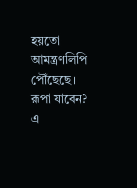হয়তো আমন্ত্রণলিপি পৌঁছেছে। রূপা যাবেন? এ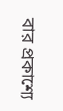বার প্রকাশ্যে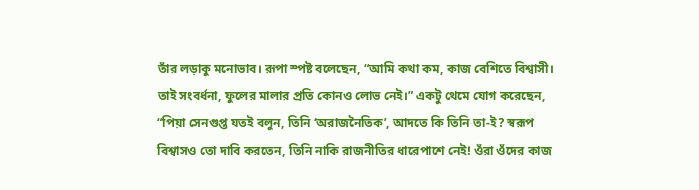তাঁর লড়াকু মনোভাব। রূপা স্পষ্ট বলেছেন, “আমি কথা কম, কাজ বেশিতে বিশ্বাসী। তাই সংবর্ধনা, ফুলের মালার প্রতি কোনও লোভ নেই।” একটু থেমে যোগ করেছেন, “পিয়া সেনগুপ্ত যতই বলুন, তিনি ‘অরাজনৈতিক’, আদতে কি তিনি তা-ই? স্বরূপ বিশ্বাসও তো দাবি করতেন, তিনি নাকি রাজনীতির ধারেপাশে নেই! ওঁরা ওঁদের কাজ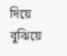দিয়ে বুঝিয়ে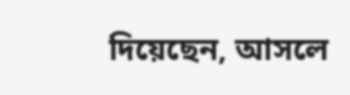দিয়েছেন, আসলে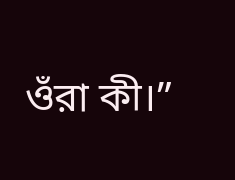ওঁরা কী।”